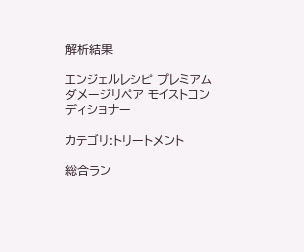解析結果

エンジェルレシピ プレミアム ダメージリペア モイストコンディショナー

カテゴリ:トリートメント

総合ラン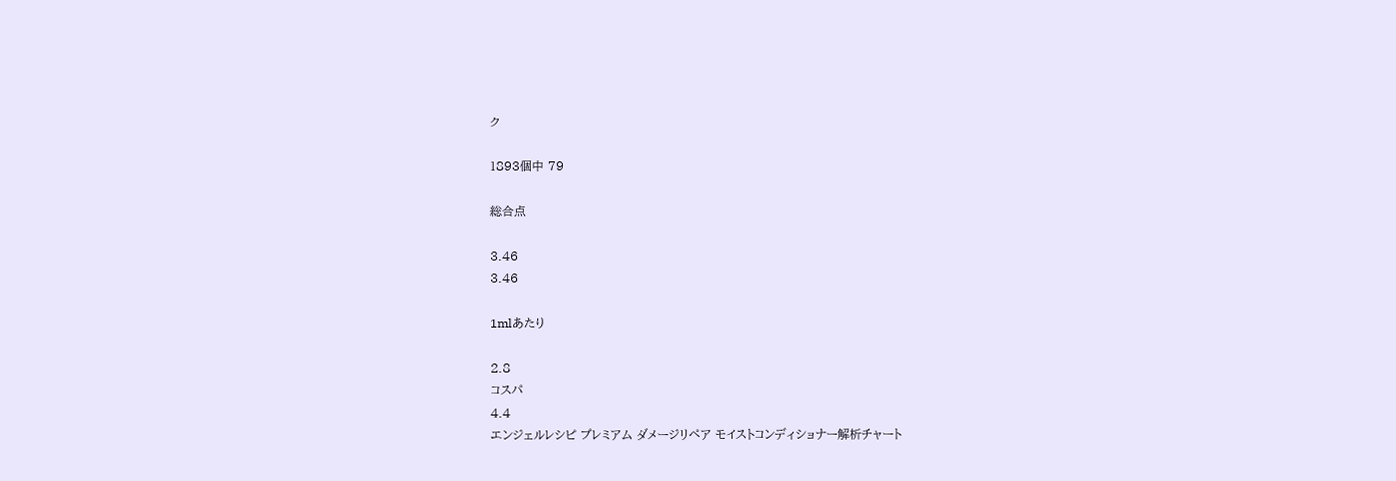ク

1893個中 79

総合点

3.46
3.46

1mlあたり

2.8
コスパ
4.4
エンジェルレシピ プレミアム ダメージリペア モイストコンディショナー解析チャート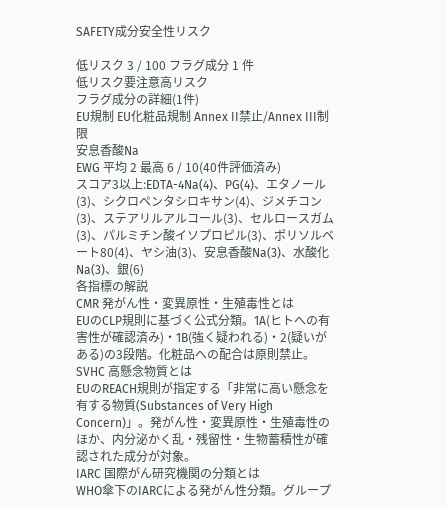SAFETY成分安全性リスク

低リスク 3 / 100 フラグ成分 1 件
低リスク要注意高リスク
フラグ成分の詳細(1件)
EU規制 EU化粧品規制 Annex II禁止/Annex III制限
安息香酸Na
EWG 平均 2 最高 6 / 10(40件評価済み)
スコア3以上:EDTA-4Na(4)、PG(4)、エタノール(3)、シクロペンタシロキサン(4)、ジメチコン(3)、ステアリルアルコール(3)、セルロースガム(3)、パルミチン酸イソプロピル(3)、ポリソルベート80(4)、ヤシ油(3)、安息香酸Na(3)、水酸化Na(3)、銀(6)
各指標の解説
CMR 発がん性・変異原性・生殖毒性とは
EUのCLP規則に基づく公式分類。1A(ヒトへの有害性が確認済み)・1B(強く疑われる)・2(疑いがある)の3段階。化粧品への配合は原則禁止。
SVHC 高懸念物質とは
EUのREACH規則が指定する「非常に高い懸念を有する物質(Substances of Very High Concern)」。発がん性・変異原性・生殖毒性のほか、内分泌かく乱・残留性・生物蓄積性が確認された成分が対象。
IARC 国際がん研究機関の分類とは
WHO傘下のIARCによる発がん性分類。グループ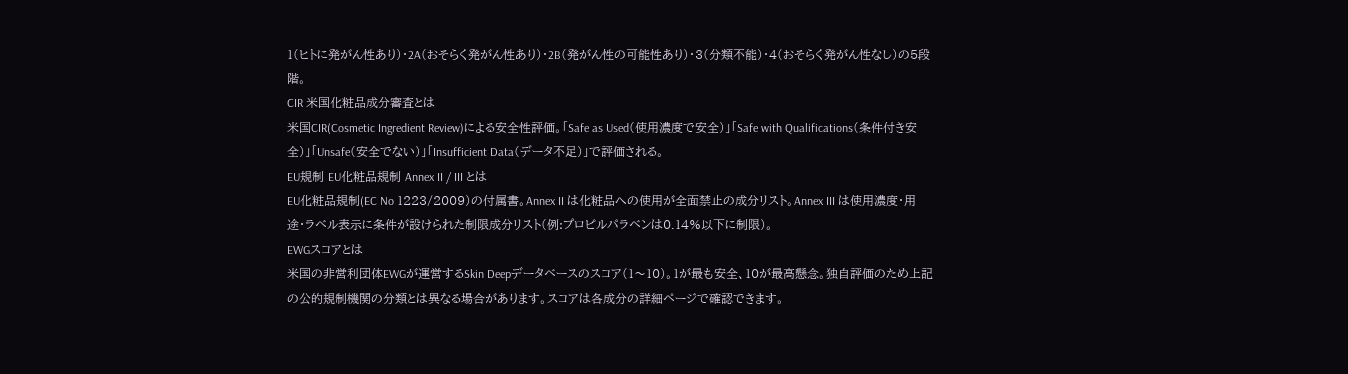1(ヒトに発がん性あり)・2A(おそらく発がん性あり)・2B(発がん性の可能性あり)・3(分類不能)・4(おそらく発がん性なし)の5段階。
CIR 米国化粧品成分審査とは
米国CIR(Cosmetic Ingredient Review)による安全性評価。「Safe as Used(使用濃度で安全)」「Safe with Qualifications(条件付き安全)」「Unsafe(安全でない)」「Insufficient Data(データ不足)」で評価される。
EU規制 EU化粧品規制 Annex II / III とは
EU化粧品規制(EC No 1223/2009)の付属書。Annex II は化粧品への使用が全面禁止の成分リスト。Annex III は使用濃度・用途・ラベル表示に条件が設けられた制限成分リスト(例:プロピルパラベンは0.14%以下に制限)。
EWGスコアとは
米国の非営利団体EWGが運営するSkin Deepデータベースのスコア(1〜10)。1が最も安全、10が最高懸念。独自評価のため上記の公的規制機関の分類とは異なる場合があります。スコアは各成分の詳細ページで確認できます。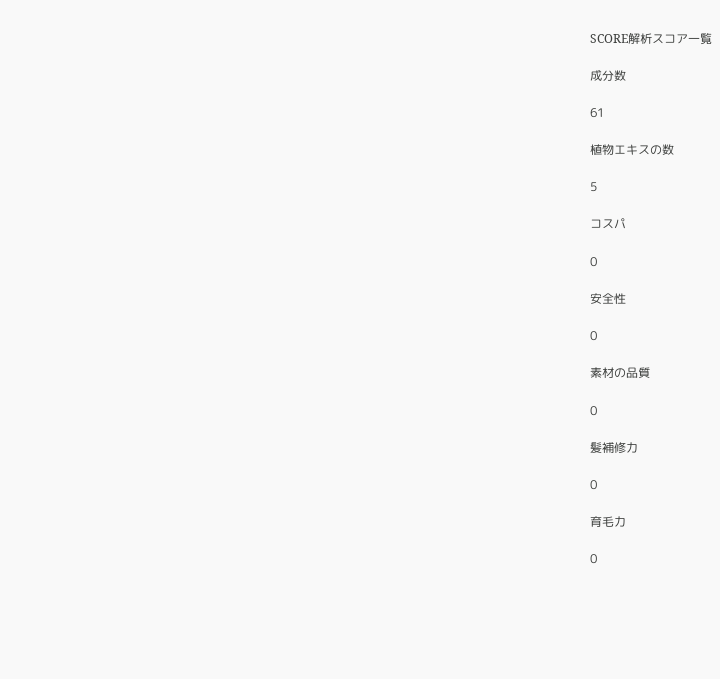SCORE解析スコア一覧

成分数

61

植物エキスの数

5

コスパ

0

安全性

0

素材の品質

0

髪補修力

0

育毛力

0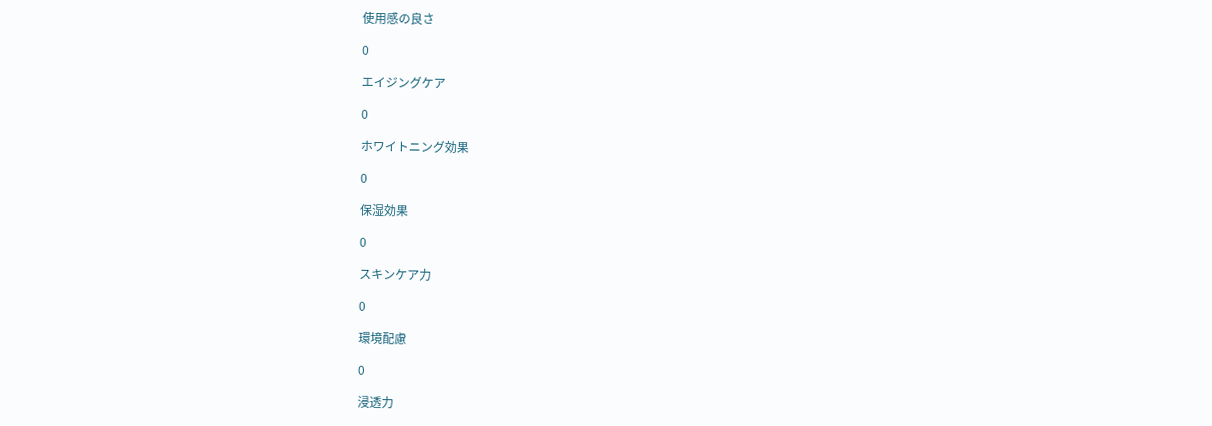使用感の良さ

0

エイジングケア

0

ホワイトニング効果

0

保湿効果

0

スキンケア力

0

環境配慮

0

浸透力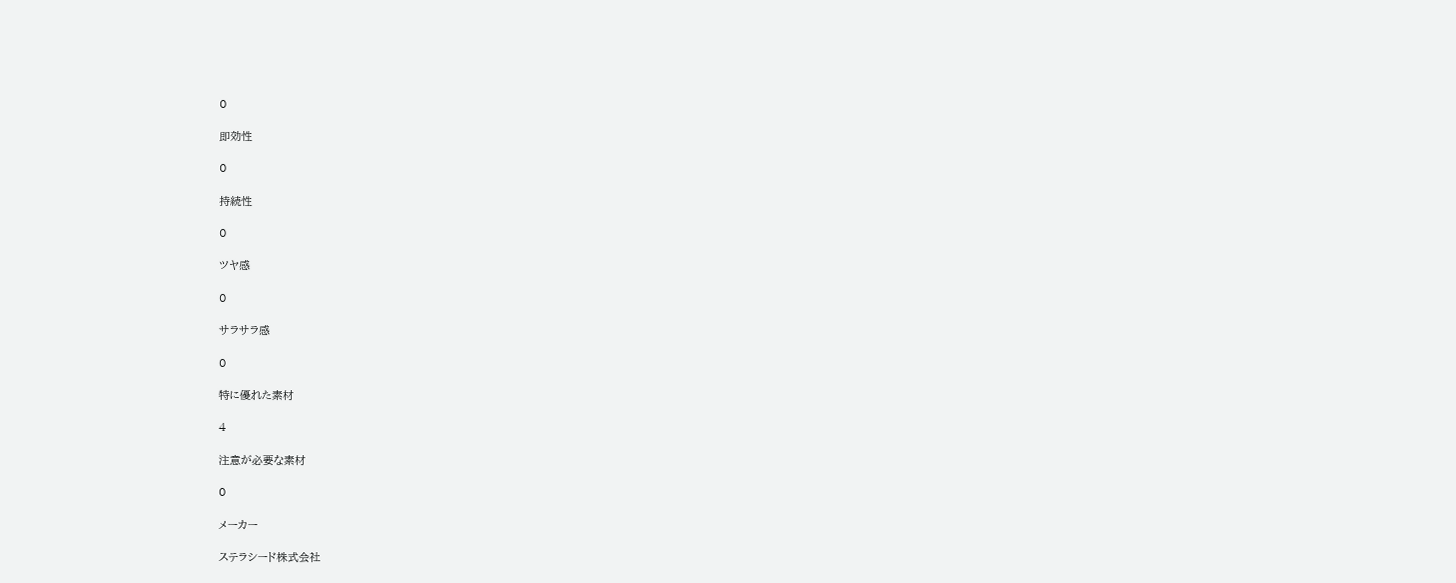0

即効性

0

持続性

0

ツヤ感

0

サラサラ感

0

特に優れた素材

4

注意が必要な素材

0

メーカー

ステラシード株式会社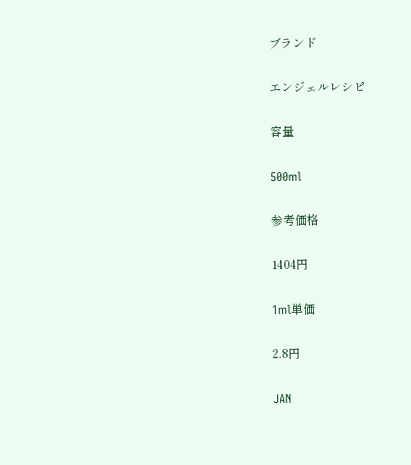ブランド

エンジェルレシピ

容量

500ml

参考価格

1404円

1ml単価

2.8円

JAN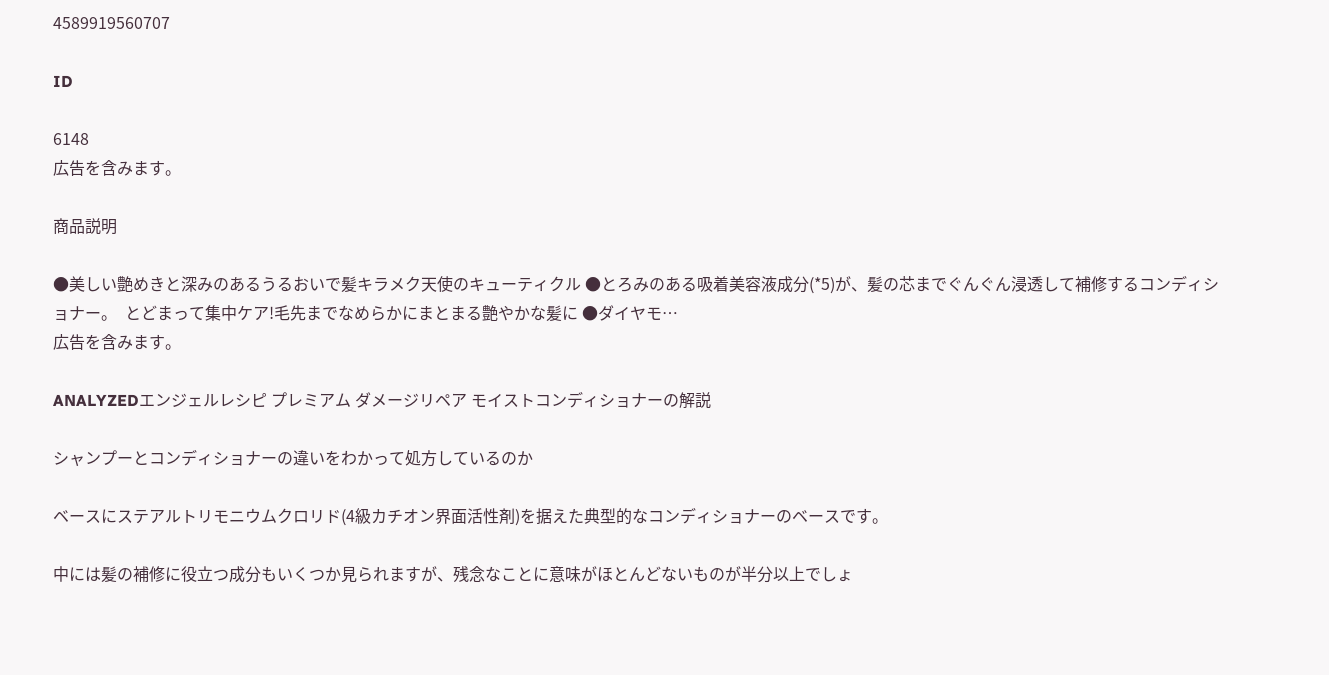4589919560707

ID

6148
広告を含みます。

商品説明

●美しい艶めきと深みのあるうるおいで髪キラメク天使のキューティクル ●とろみのある吸着美容液成分(*5)が、髪の芯までぐんぐん浸透して補修するコンディショナー。  とどまって集中ケア!毛先までなめらかにまとまる艶やかな髪に ●ダイヤモ…
広告を含みます。

ANALYZEDエンジェルレシピ プレミアム ダメージリペア モイストコンディショナーの解説

シャンプーとコンディショナーの違いをわかって処方しているのか

ベースにステアルトリモニウムクロリド(4級カチオン界面活性剤)を据えた典型的なコンディショナーのベースです。

中には髪の補修に役立つ成分もいくつか見られますが、残念なことに意味がほとんどないものが半分以上でしょ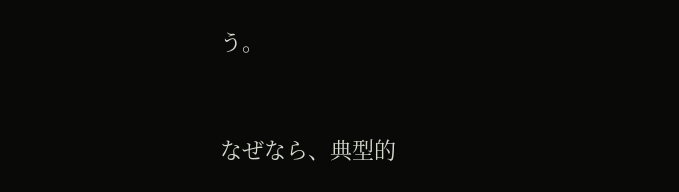う。


なぜなら、典型的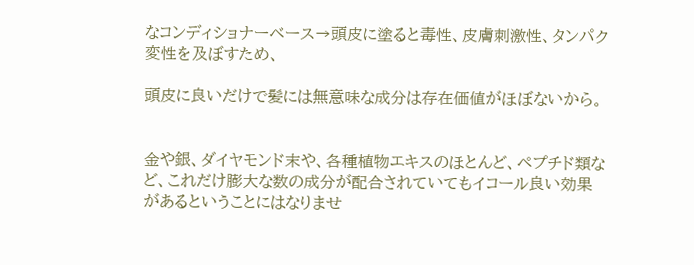なコンディショナーベース→頭皮に塗ると毒性、皮膚刺激性、タンパク変性を及ぼすため、

頭皮に良いだけで髪には無意味な成分は存在価値がほぼないから。


金や銀、ダイヤモンド末や、各種植物エキスのほとんど、ペプチド類など、これだけ膨大な数の成分が配合されていてもイコール良い効果があるということにはなりませ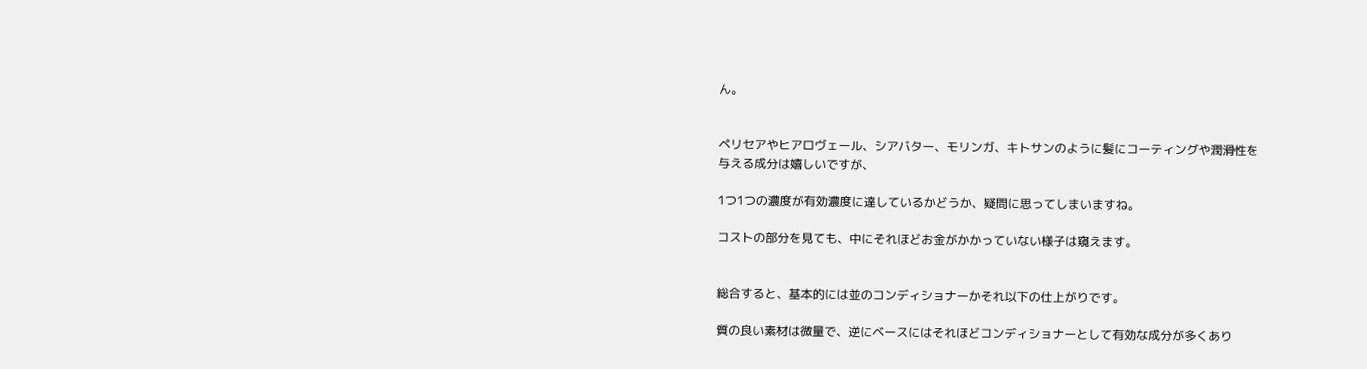ん。


ペリセアやヒアロヴェール、シアバター、モリンガ、キトサンのように髪にコーティングや潤滑性を与える成分は嬉しいですが、

1つ1つの濃度が有効濃度に達しているかどうか、疑問に思ってしまいますね。

コストの部分を見ても、中にそれほどお金がかかっていない様子は窺えます。


総合すると、基本的には並のコンディショナーかそれ以下の仕上がりです。

質の良い素材は微量で、逆にベースにはそれほどコンディショナーとして有効な成分が多くあり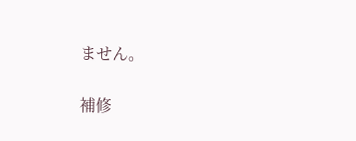ません。

補修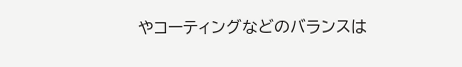やコーティングなどのバランスは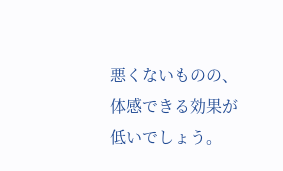悪くないものの、体感できる効果が低いでしょう。